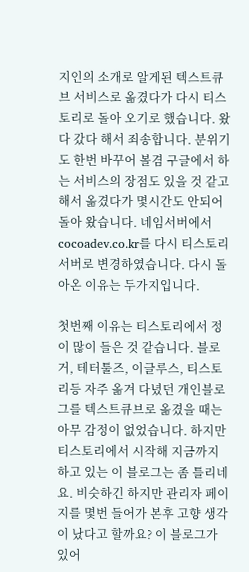지인의 소개로 알게된 텍스트큐브 서비스로 옮겼다가 다시 티스토리로 돌아 오기로 했습니다. 왔다 갔다 해서 죄송합니다. 분위기도 한번 바꾸어 볼겸 구글에서 하는 서비스의 장점도 있을 것 같고해서 옮겼다가 몇시간도 안되어 돌아 왔습니다. 네임서버에서 cocoadev.co.kr를 다시 티스토리 서버로 변경하였습니다. 다시 돌아온 이유는 두가지입니다.

첫번째 이유는 티스토리에서 정이 많이 들은 것 같습니다. 블로거, 테터툴즈, 이글루스, 티스토리등 자주 옮겨 다녔던 개인블로그를 텍스트큐브로 옮겼을 때는 아무 감정이 없었습니다. 하지만 티스토리에서 시작해 지금까지 하고 있는 이 블로그는 좀 틀리네요. 비슷하긴 하지만 관리자 페이지를 몇번 들어가 본후 고향 생각이 났다고 할까요? 이 블로그가 있어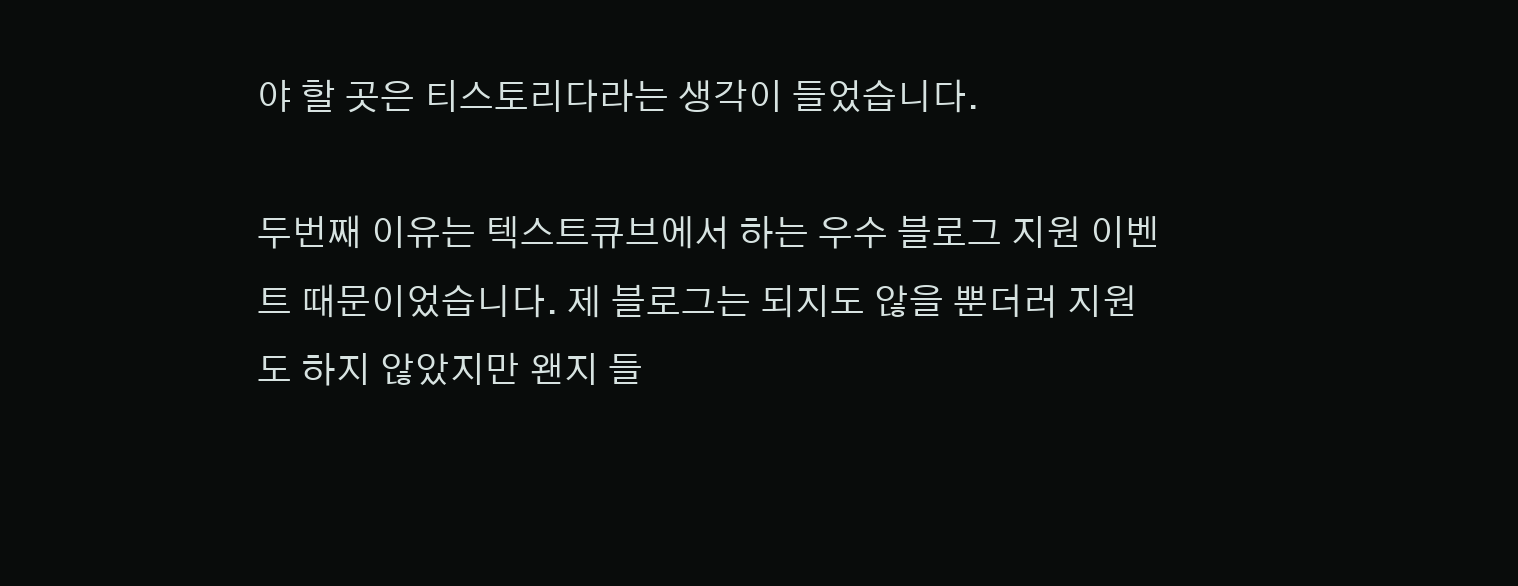야 할 곳은 티스토리다라는 생각이 들었습니다.

두번째 이유는 텍스트큐브에서 하는 우수 블로그 지원 이벤트 때문이었습니다. 제 블로그는 되지도 않을 뿐더러 지원도 하지 않았지만 왠지 들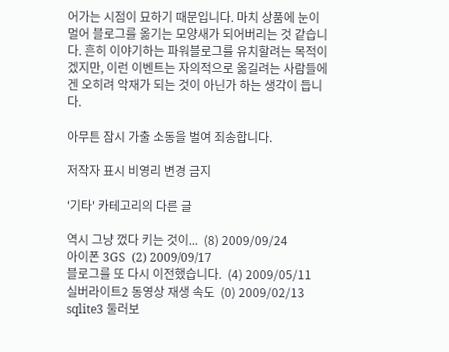어가는 시점이 묘하기 때문입니다. 마치 상품에 눈이 멀어 블로그를 옮기는 모양새가 되어버리는 것 같습니다. 흔히 이야기하는 파워블로그를 유치할려는 목적이겠지만, 이런 이벤트는 자의적으로 옮길려는 사람들에겐 오히려 악재가 되는 것이 아닌가 하는 생각이 듭니다.

아무튼 잠시 가출 소동을 벌여 죄송합니다.

저작자 표시 비영리 변경 금지

'기타' 카테고리의 다른 글

역시 그냥 껐다 키는 것이...  (8) 2009/09/24
아이폰 3GS  (2) 2009/09/17
블로그를 또 다시 이전했습니다.  (4) 2009/05/11
실버라이트2 동영상 재생 속도  (0) 2009/02/13
sqlite3 둘러보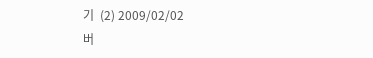기  (2) 2009/02/02
버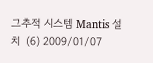그추적 시스템 Mantis 설치  (6) 2009/01/07